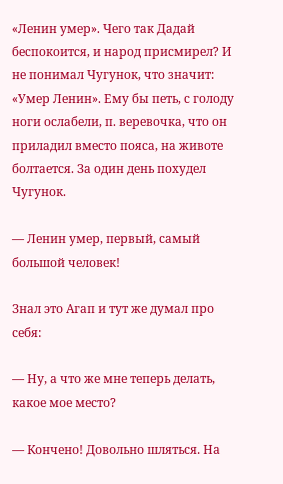«Ленин умер». Чего так Дадай беспокоится, и народ присмирел? И не понимал Чугунок, что значит: «Умер Ленин». Ему бы петь, с голоду ноги ослабели, п. веревочка, что он приладил вместо пояса, на животе болтается. За один день похудел Чугунок.

— Ленин умер, первый, самый большой человек!

Знал это Агап и тут же думал про себя:

— Ну, а что же мне теперь делать, какое мое место?

— Кончено! Довольно шляться. На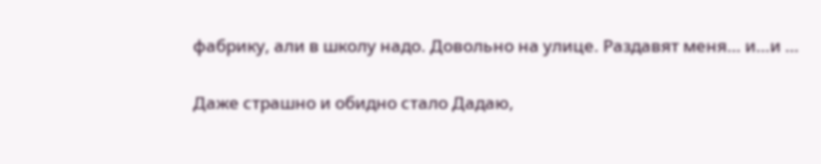фабрику, али в школу надо. Довольно на улице. Раздавят меня… и…и …

Даже страшно и обидно стало Дадаю,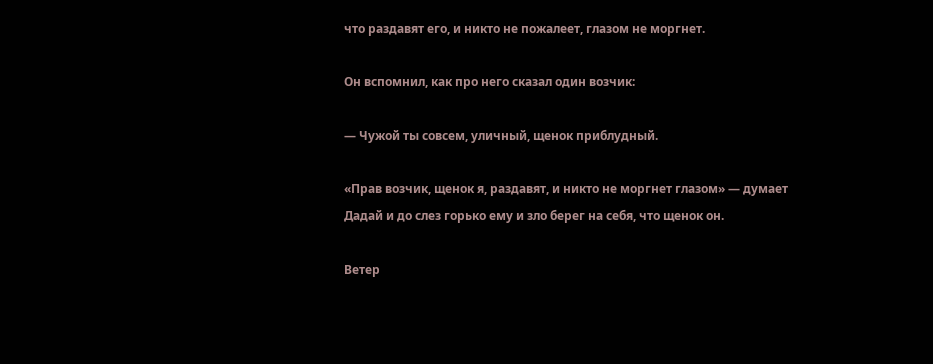что раздавят его, и никто не пожалеет, глазом не моргнет.

Он вспомнил, как про него сказал один возчик:

— Чужой ты совсем, уличный, щенок приблудный.

«Прав возчик, щенок я, раздавят, и никто не моргнет глазом» — думает Дадай и до слез горько ему и зло берег на себя, что щенок он.

Ветер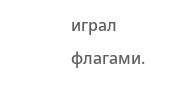играл флагами.